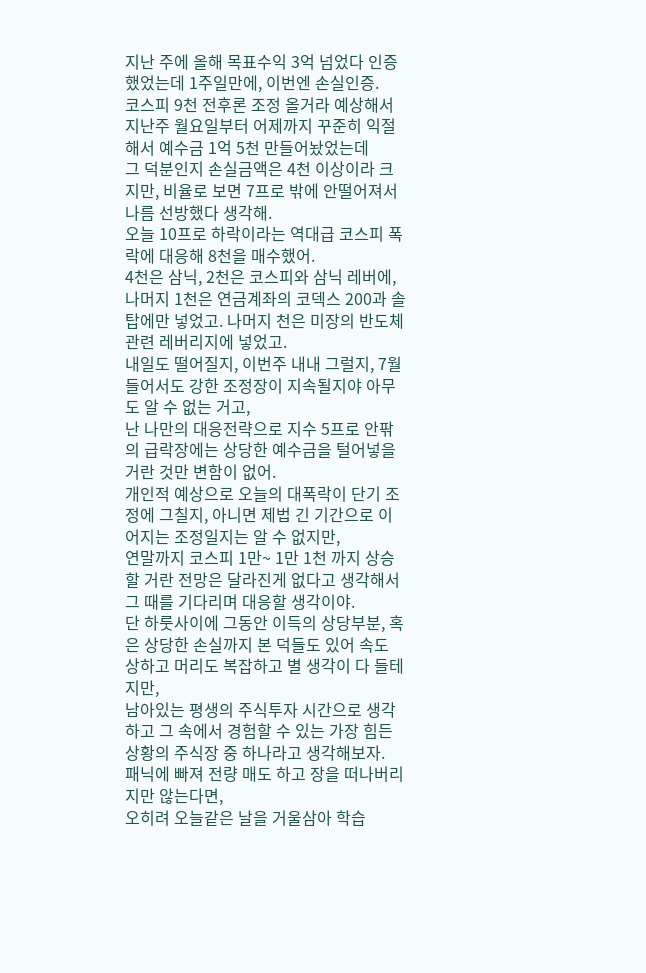지난 주에 올해 목표수익 3억 넘었다 인증했었는데 1주일만에, 이번엔 손실인증.
코스피 9천 전후론 조정 올거라 예상해서 지난주 월요일부터 어제까지 꾸준히 익절해서 예수금 1억 5천 만들어놨었는데
그 덕분인지 손실금액은 4천 이상이라 크지만, 비율로 보면 7프로 밖에 안떨어져서 나름 선방했다 생각해.
오늘 10프로 하락이라는 역대급 코스피 폭락에 대응해 8천을 매수했어.
4천은 삼닉, 2천은 코스피와 삼닉 레버에, 나머지 1천은 연금계좌의 코덱스 200과 솔탑에만 넣었고. 나머지 천은 미장의 반도체 관련 레버리지에 넣었고.
내일도 떨어질지, 이번주 내내 그럴지, 7월 들어서도 강한 조정장이 지속될지야 아무도 알 수 없는 거고,
난 나만의 대응전략으로 지수 5프로 안팎의 급락장에는 상당한 예수금을 털어넣을 거란 것만 변함이 없어.
개인적 예상으로 오늘의 대폭락이 단기 조정에 그칠지, 아니면 제법 긴 기간으로 이어지는 조정일지는 알 수 없지만,
연말까지 코스피 1만~ 1만 1천 까지 상승할 거란 전망은 달라진게 없다고 생각해서 그 때를 기다리며 대응할 생각이야.
단 하룻사이에 그동안 이득의 상당부분, 혹은 상당한 손실까지 본 덕들도 있어 속도 상하고 머리도 복잡하고 별 생각이 다 들테지만,
남아있는 평생의 주식투자 시간으로 생각하고 그 속에서 경험할 수 있는 가장 힘든 상황의 주식장 중 하나라고 생각해보자.
패닉에 빠져 전량 매도 하고 장을 떠나버리지만 않는다면,
오히려 오늘같은 날을 거울삼아 학습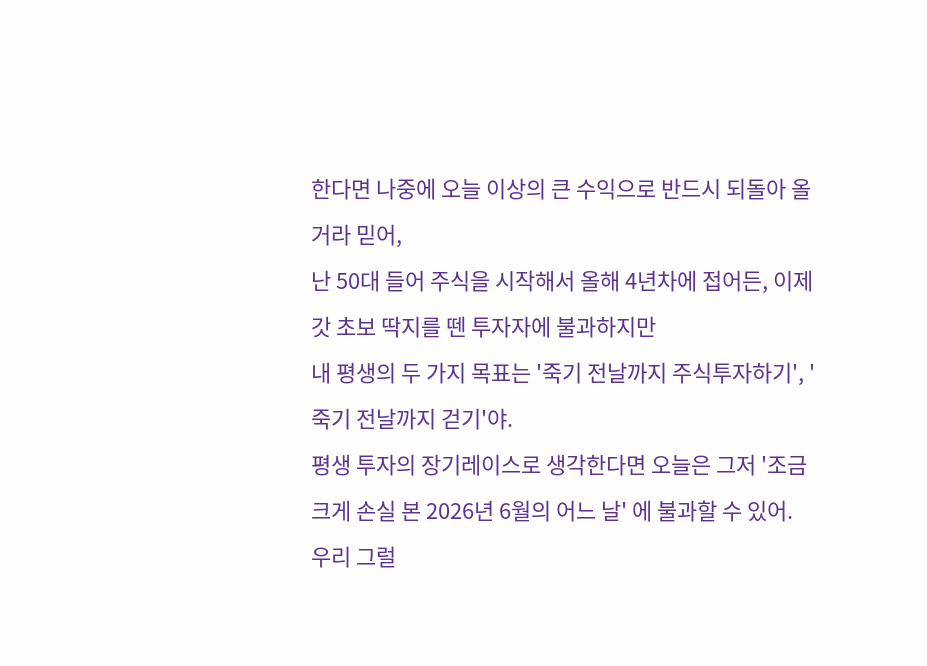한다면 나중에 오늘 이상의 큰 수익으로 반드시 되돌아 올거라 믿어,
난 50대 들어 주식을 시작해서 올해 4년차에 접어든, 이제 갓 초보 딱지를 뗀 투자자에 불과하지만
내 평생의 두 가지 목표는 '죽기 전날까지 주식투자하기', ' 죽기 전날까지 걷기'야.
평생 투자의 장기레이스로 생각한다면 오늘은 그저 '조금 크게 손실 본 2026년 6월의 어느 날' 에 불과할 수 있어.
우리 그럴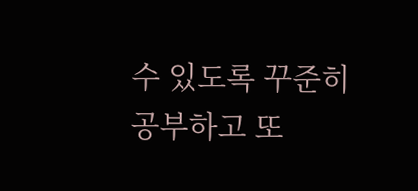수 있도록 꾸준히 공부하고 또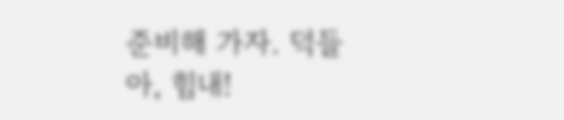준비해 가자. 덕들아, 힘내!